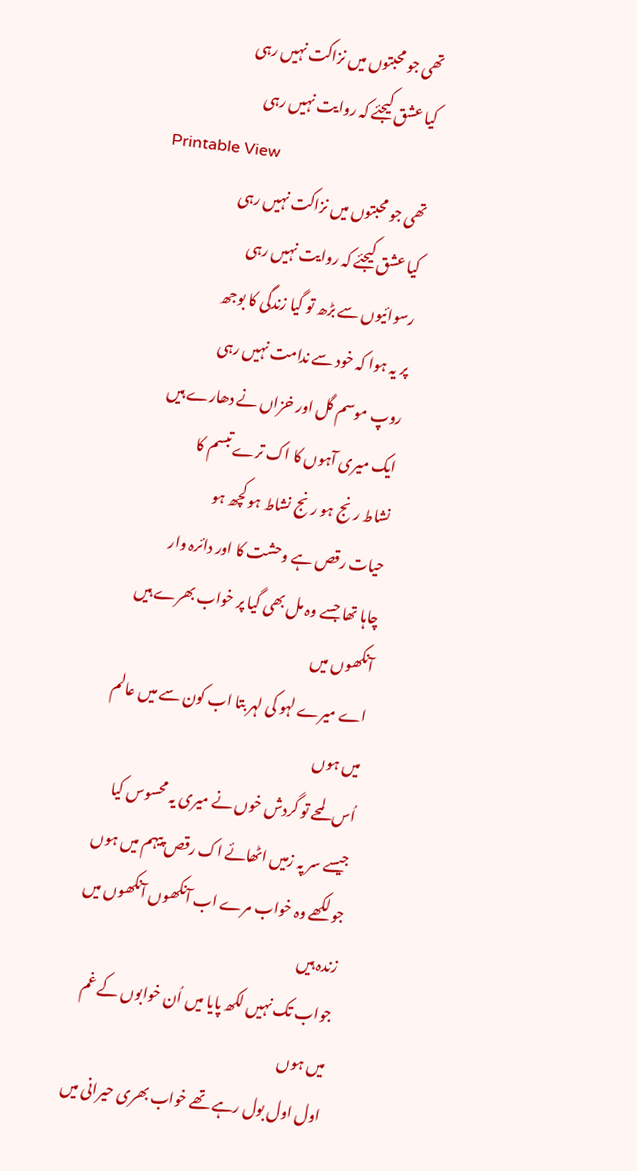تھی جو محبتوں میں نزاکت نہیں رہی
کیا عشق کیجئے کہ روایت نہیں رہی
Printable View
تھی جو محبتوں میں نزاکت نہیں رہی
کیا عشق کیجئے کہ روایت نہیں رہی
رسوائیوں سے بڑھ تو گیا زندگی کا بوجھ
پر یہ ہوا کہ خود سے ندامت نہیں رہی
روپ موسم گل اور خزاں نے دھارے ہیں
ایک میری آہوں کا اک ترے تبسم کا
نشاط رنج ہو رنج نشاط ہو کچھ ہو
حیات رقص ہے وحشت کا اور دائرہ وار
چاہا تھا جسے وہ مل بھی گیا پر خواب بھرے ہیں آنکھوں میں
اے میرے لہو کی لہر بتا اب کون سے میں عالم میں ہوں
اُس لمحے تو گردش خوں نے میری یہ محسوس کیا
جیسے سر پہ زمیں اٹھائے اک رقص پیہم میں ہوں
جو لکھے وہ خواب مرے اب آنکھوں آنکھوں میں زندہ ہیں
جواب تک نہیں لکھ پایا میں اُن خوابوں کے غم میں ہوں
اول اول بول رہے تھے خواب بھری حیرانی میں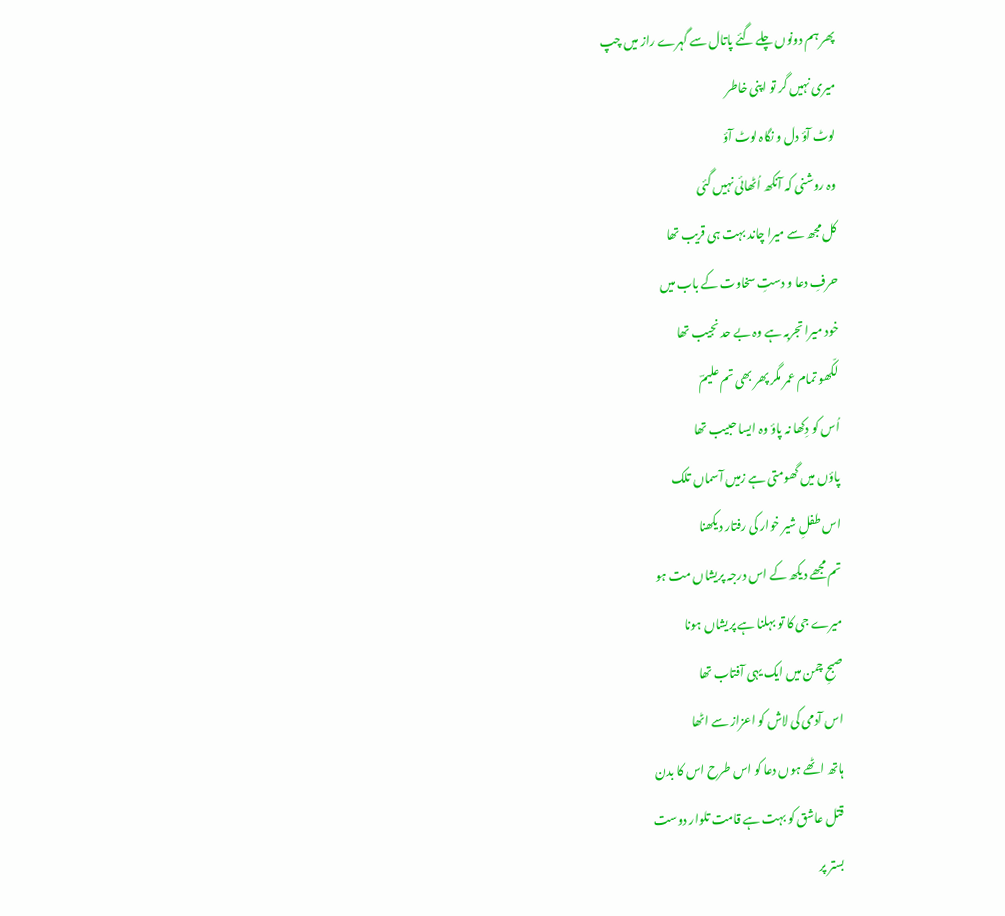پھر ہم دونوں چلے گئے پاتال سے گہرے راز میں چپ
میری نہیں گر تو اپنی خاطر
لوٹ آؤ دل و نگاہ لوٹ آؤ
وہ روشنی کہ آنکھ اُٹھائی نہیں گئی
کل مجھ سے میرا چاند بہت ہی قریب تھا
حرفِ دعا و دستِ سخاوت کے باب میں
خود میرا تجربہ ہے وہ بے حد نجیب تھا
لکّھو تمام عمر مگر پھر بھی تم علیمؔ
اُس کو دِکھا نہ پاؤ وہ ایسا حبیب تھا
پاؤں میں گھومتی ہے زمیں آسماں تلک
اس طفلِ شیر خوار کی رفتار دیکھنا
تم مجھے دیکھ کے اس درجہ پریشاں مت ہو
میرے جی کا تو بہلنا ہے پریشاں ہونا
صبحِ چمن میں ایک یہی آفتاب تھا
اس آدمی کی لاش کو اعزاز سے اٹھا
ہاتھ اٹھے ہوں دعا کو اس طرح اس کا بدن
قتل عاشق کو بہت ہے قامت تلوار دوست
بستر پر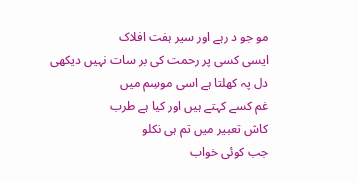مو جو د رہے اور سیر ہفت افلاک
ایسی کسی پر رحمت کی بر سات نہیں دیکھی
دل پہ کھلتا ہے اسی موسِم میں
غم کسے کہتے ہیں اور کیا ہے طرب
کاش تعبیر میں تم ہی نکلو
جب کوئی خواب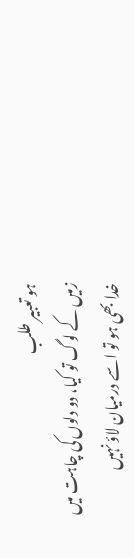ہو تعبیر طلب
زمیں کے لوگ تو کیا، دو دلوں کی چاہت میں
خدا بھی ہو تو اسے درمیان لاؤ نہیں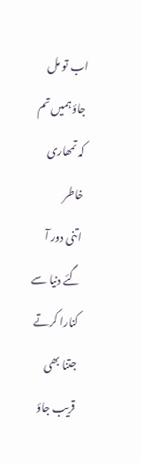اب تو مل جاؤ ہمیں تم کہ تمھاری خاطر
اتنی دور آ گئے دنیا سے کنارا کرتے
جتنا بھی قریب جاؤ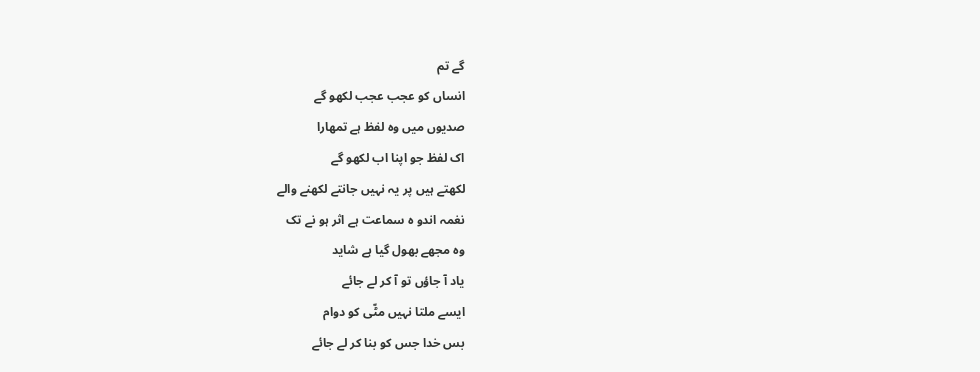گے تم
انساں کو عجب عجب لکھو گے
صدیوں میں وہ لفظ ہے تمھارا
اک لفظ جو اپنا اب لکھو گے
لکھتے ہیں پر یہ نہیں جانتے لکھنے والے
نغمہ اندو ہ سماعت ہے اثر ہو نے تک
وہ مجھے بھول گیا ہے شاید
یاد آ جاؤں تو آ کر لے جائے
ایسے ملتا نہیں مٹّی کو دوام
بس خدا جس کو بنا کر لے جائے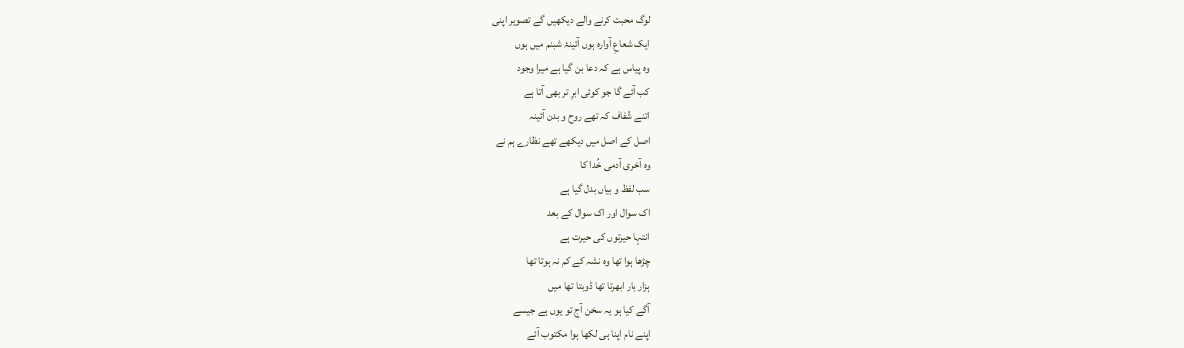لوگ محبت کرنے والے دیکھیں گے تصویر اپنی
ایک شعاعِ آوارہ ہوں آئینۂ شبنم میں ہوں
وہ پیاس ہے کہ دعا بن گیا ہے میرا وجود
کب آئے گا جو کوئی ابرِ تر بھی آتا ہے
اتنے شّفاف کہ تھے روح و بدن آئینہ
اصل کے اصل میں دیکھے تھے نظارے ہم نے
وہ آخری آدمی خُدا کا
سب لفظ و بیاں بدل گیا ہے
اک سوال اور اک سوال کے بعد
انتہا حیرتوں کی حیرت ہے
چڑھا ہوا تھا وہ نشہ کے کم نہ ہوتا تھا
ہزار بار ابھرتا تھا ڈوبتا تھا میں
آگے کیا ہو یہ سخن آج تو یوں ہے جیسے
اپنے نام اپنا ہی لکھا ہوا مکتوب آئے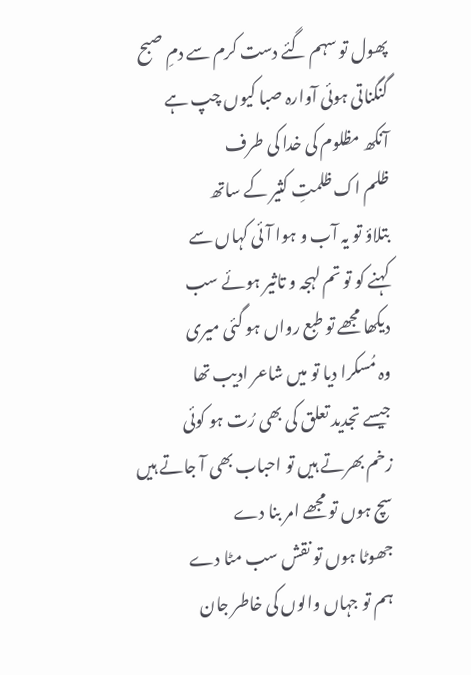پھول تو سہم گئے دست کرم سے دمِ صبح
گنگناتی ہوئی آوارہ صبا کیوں چپ ہے
آنکھ مظلوم کی خدا کی طرف
ظلم اک ظلمتِ کثیر کے ساتھ
بتلاؤ تو یہ آب و ہوا آئی کہاں سے
کہنے کو تو تم لہجہ و تاثیر ہوئے سب
دیکھا مجھے تو طبع رواں ہو گئی میری
وہ مُسکرا دیا تو میں شاعر ادیب تھا
جیسے تجدید تعلق کی بھی رُت ہو کوئی
زخم بھرتے ہیں تو احباب بھی آ جاتے ہیں
سچ ہوں تو مجھے امر بنا دے
جھوٹا ہوں تو نقش سب مٹا دے
ہم تو جہاں والوں کی خاطر جان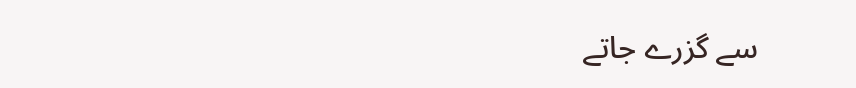سے گزرے جاتے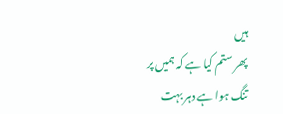ہیں
پھر ستم کیا ہے کہ ہمیں پر تنگ ہوا ہے دہر بہت